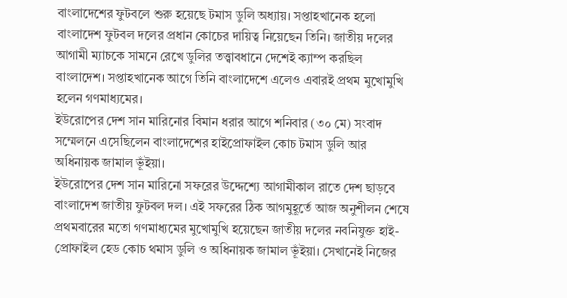বাংলাদেশের ফুটবলে শুরু হয়েছে টমাস ডুলি অধ্যায়। সপ্তাহখানেক হলো বাংলাদেশ ফুটবল দলের প্রধান কোচের দায়িত্ব নিয়েছেন তিনি। জাতীয় দলের আগামী ম্যাচকে সামনে রেখে ডুলির তত্ত্বাবধানে দেশেই ক্যাম্প করছিল বাংলাদেশ। সপ্তাহখানেক আগে তিনি বাংলাদেশে এলেও এবারই প্রথম মুখোমুখি হলেন গণমাধ্যমের।
ইউরোপের দেশ সান মারিনোর বিমান ধরার আগে শনিবার (৩০ মে) সংবাদ সম্মেলনে এসেছিলেন বাংলাদেশের হাইপ্রোফাইল কোচ টমাস ডুলি আর অধিনায়ক জামাল ভূঁইয়া।
ইউরোপের দেশ সান মারিনো সফরের উদ্দেশ্যে আগামীকাল রাতে দেশ ছাড়বে বাংলাদেশ জাতীয় ফুটবল দল। এই সফরের ঠিক আগমুহূর্তে আজ অনুশীলন শেষে প্রথমবারের মতো গণমাধ্যমের মুখোমুখি হয়েছেন জাতীয় দলের নবনিযুক্ত হাই-প্রোফাইল হেড কোচ থমাস ডুলি ও অধিনায়ক জামাল ভূঁইয়া। সেখানেই নিজের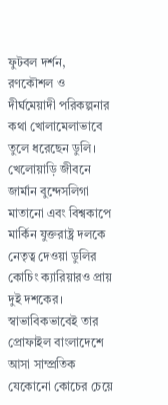ফুটবল দর্শন, রণকৌশল ও দীর্ঘমেয়াদী পরিকল্পনার কথা খোলামেলাভাবে তুলে ধরেছেন ডুলি।
খেলোয়াড়ি জীবনে জার্মান বুন্দেসলিগা মাতানো এবং বিশ্বকাপে মার্কিন যুক্তরাষ্ট্র দলকে নেতৃত্ব দেওয়া ডুলির কোচিং ক্যারিয়ারও প্রায় দুই দশকের। স্বাভাবিকভাবেই তার প্রোফাইল বাংলাদেশে আসা সাম্প্রতিক যেকোনো কোচের চেয়ে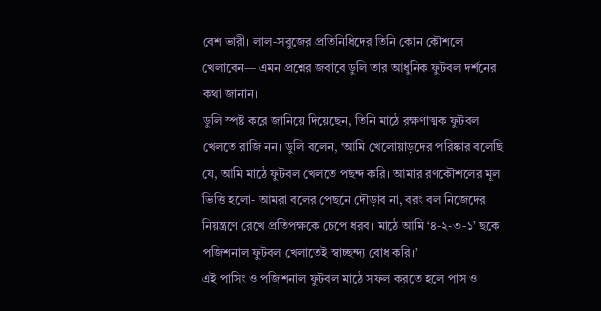বেশ ভারী। লাল-সবুজের প্রতিনিধিদের তিনি কোন কৌশলে খেলাবেন— এমন প্রশ্নের জবাবে ডুলি তার আধুনিক ফুটবল দর্শনের কথা জানান।
ডুলি স্পষ্ট করে জানিয়ে দিয়েছেন, তিনি মাঠে রক্ষণাত্মক ফুটবল খেলতে রাজি নন। ডুলি বলেন, ‘আমি খেলোয়াড়দের পরিষ্কার বলেছি যে, আমি মাঠে ফুটবল খেলতে পছন্দ করি। আমার রণকৌশলের মূল ভিত্তি হলো- আমরা বলের পেছনে দৌড়াব না, বরং বল নিজেদের নিয়ন্ত্রণে রেখে প্রতিপক্ষকে চেপে ধরব। মাঠে আমি ‘৪-২-৩-১’ ছকে পজিশনাল ফুটবল খেলাতেই স্বাচ্ছন্দ্য বোধ করি।’
এই পাসিং ও পজিশনাল ফুটবল মাঠে সফল করতে হলে পাস ও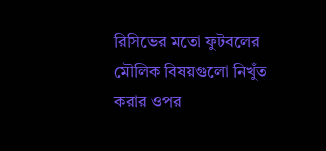রিসিভের মতো ফুটবলের মৌলিক বিষয়গুলো নিখুঁত করার ওপর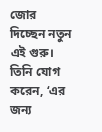জোর দিচ্ছেন নতুন এই গুরু। তিনি যোগ করেন, ‘এর জন্য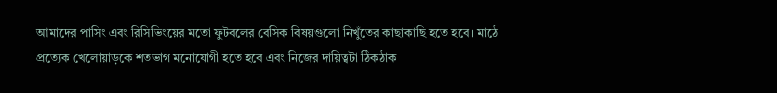আমাদের পাসিং এবং রিসিভিংয়ের মতো ফুটবলের বেসিক বিষয়গুলো নিখুঁতের কাছাকাছি হতে হবে। মাঠে প্রত্যেক খেলোয়াড়কে শতভাগ মনোযোগী হতে হবে এবং নিজের দায়িত্বটা ঠিকঠাক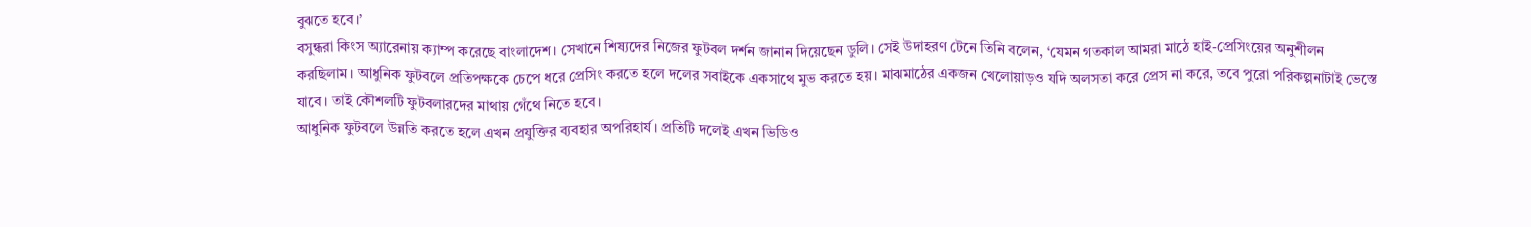বুঝতে হবে।’
বসুন্ধরা কিংস অ্যারেনায় ক্যাম্প করেছে বাংলাদেশ। সেখানে শিষ্যদের নিজের ফুটবল দর্শন জানান দিয়েছেন ডুলি। সেই উদাহরণ টেনে তিনি বলেন, ‘যেমন গতকাল আমরা মাঠে হাই-প্রেসিংয়ের অনুশীলন করছিলাম। আধুনিক ফুটবলে প্রতিপক্ষকে চেপে ধরে প্রেসিং করতে হলে দলের সবাইকে একসাথে মুভ করতে হয়। মাঝমাঠের একজন খেলোয়াড়ও যদি অলসতা করে প্রেস না করে, তবে পুরো পরিকল্পনাটাই ভেস্তে যাবে। তাই কৌশলটি ফুটবলারদের মাথায় গেঁথে নিতে হবে।
আধুনিক ফুটবলে উন্নতি করতে হলে এখন প্রযুক্তির ব্যবহার অপরিহার্য। প্রতিটি দলেই এখন ভিডিও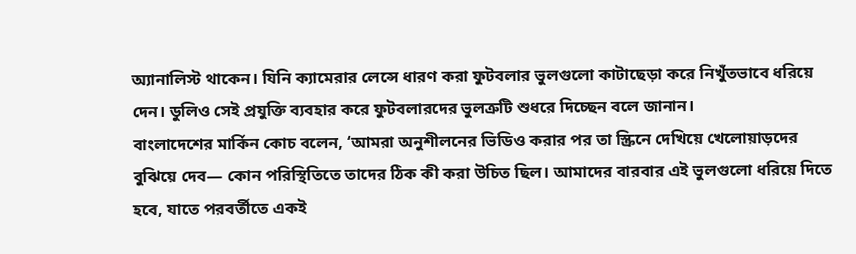অ্যানালিস্ট থাকেন। যিনি ক্যামেরার লেন্সে ধারণ করা ফুটবলার ভুলগুলো কাটাছেড়া করে নিখুঁতভাবে ধরিয়ে দেন। ডুলিও সেই প্রযুক্তি ব্যবহার করে ফুটবলারদের ভুলত্রুটি শুধরে দিচ্ছেন বলে জানান।
বাংলাদেশের মার্কিন কোচ বলেন, ‘আমরা অনুশীলনের ভিডিও করার পর তা স্ক্রিনে দেখিয়ে খেলোয়াড়দের বুঝিয়ে দেব— কোন পরিস্থিতিতে তাদের ঠিক কী করা উচিত ছিল। আমাদের বারবার এই ভুলগুলো ধরিয়ে দিতে হবে, যাতে পরবর্তীতে একই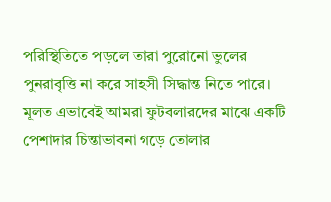পরিস্থিতিতে পড়লে তারা পুরোনো ভুলের পুনরাবৃত্তি না করে সাহসী সিদ্ধান্ত নিতে পারে। মূলত এভাবেই আমরা ফুটবলারদের মাঝে একটি পেশাদার চিন্তাভাবনা গড়ে তোলার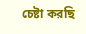চেষ্টা করছি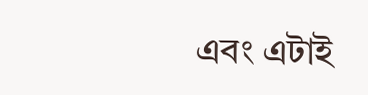এবং এটাই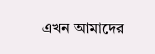এখন আমাদের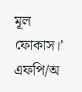মূল ফোকাস।’
এফপি/অ